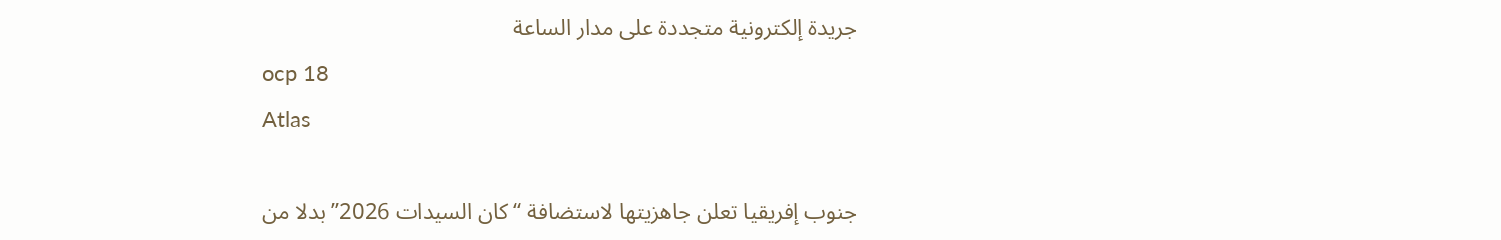جريدة إلكترونية متجددة على مدار الساعة
ocp 18
Atlas

جنوب إفريقيا تعلن جاهزيتها لاستضافة “كان السيدات 2026” بدلا من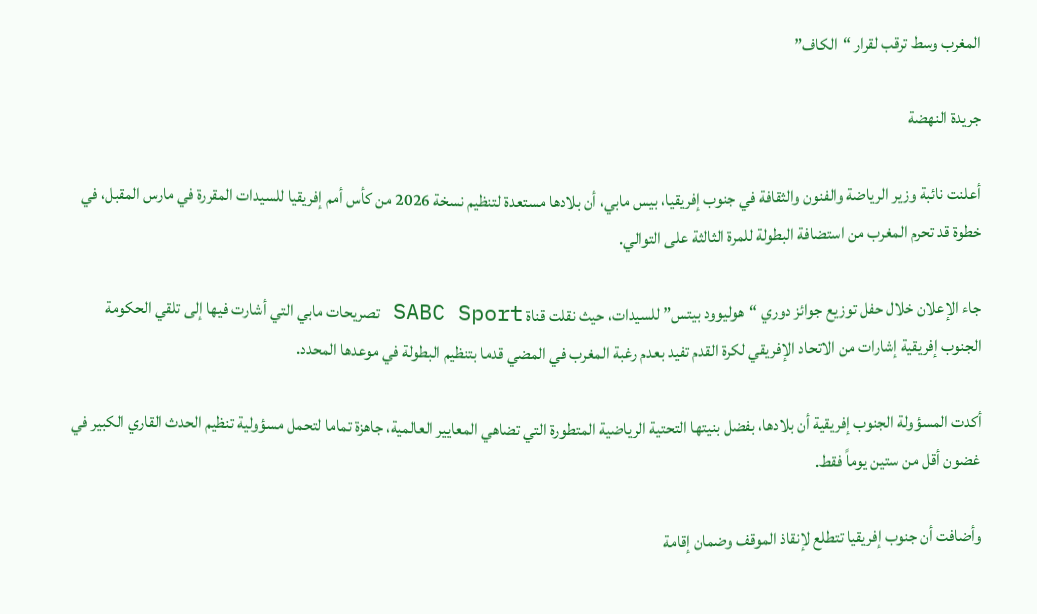المغرب وسط ترقب لقرار “الكاف”

جريدة النهضة

أعلنت نائبة وزير الرياضة والفنون والثقافة في جنوب إفريقيا، بيس مابي، أن بلادها مستعدة لتنظيم نسخة 2026 من كأس أمم إفريقيا للسيدات المقررة في مارس المقبل، في خطوة قد تحرم المغرب من استضافة البطولة للمرة الثالثة على التوالي.

جاء الإعلان خلال حفل توزيع جوائز دوري “هوليوود بيتس” للسيدات، حيث نقلت قناة SABC Sport تصريحات مابي التي أشارت فيها إلى تلقي الحكومة الجنوب إفريقية إشارات من الاتحاد الإفريقي لكرة القدم تفيد بعدم رغبة المغرب في المضي قدما بتنظيم البطولة في موعدها المحدد.

أكدت المسؤولة الجنوب إفريقية أن بلادها، بفضل بنيتها التحتية الرياضية المتطورة التي تضاهي المعايير العالمية، جاهزة تماما لتحمل مسؤولية تنظيم الحدث القاري الكبير في غضون أقل من ستين يوماً فقط.

وأضافت أن جنوب إفريقيا تتطلع لإنقاذ الموقف وضمان إقامة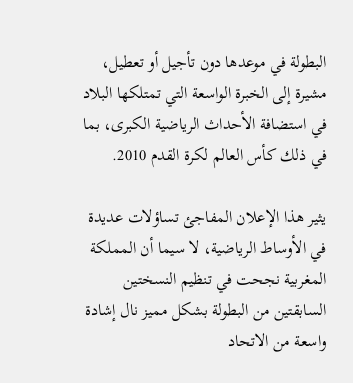البطولة في موعدها دون تأجيل أو تعطيل، مشيرة إلى الخبرة الواسعة التي تمتلكها البلاد في استضافة الأحداث الرياضية الكبرى، بما في ذلك كأس العالم لكرة القدم 2010.

يثير هذا الإعلان المفاجئ تساؤلات عديدة في الأوساط الرياضية، لا سيما أن المملكة المغربية نجحت في تنظيم النسختين السابقتين من البطولة بشكل مميز نال إشادة واسعة من الاتحاد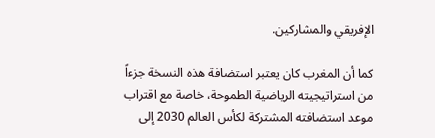الإفريقي والمشاركين.

كما أن المغرب كان يعتبر استضافة هذه النسخة جزءاً من استراتيجيته الرياضية الطموحة، خاصة مع اقتراب موعد استضافته المشتركة لكأس العالم 2030 إلى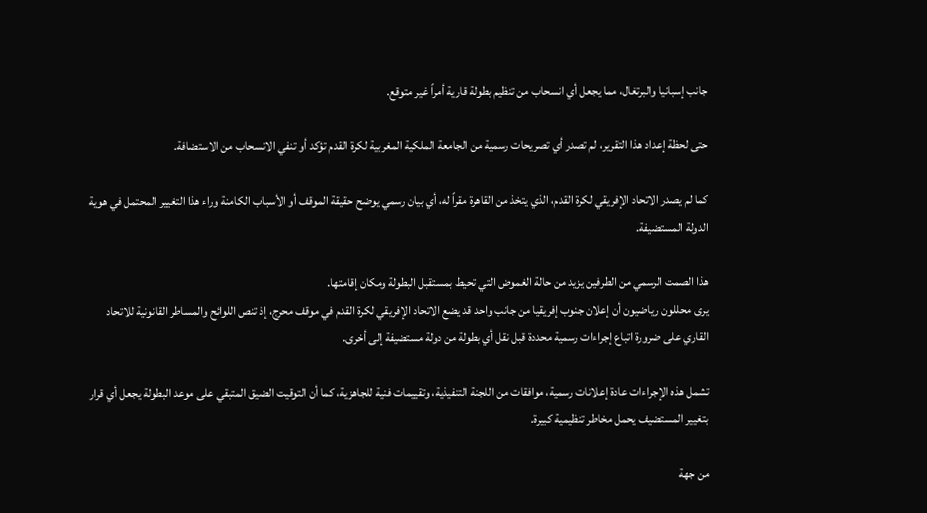جانب إسبانيا والبرتغال، مما يجعل أي انسحاب من تنظيم بطولة قارية أمراً غير متوقع.

حتى لحظة إعداد هذا التقرير، لم تصدر أي تصريحات رسمية من الجامعة الملكية المغربية لكرة القدم تؤكد أو تنفي الانسحاب من الاستضافة.

كما لم يصدر الاتحاد الإفريقي لكرة القدم، الذي يتخذ من القاهرة مقراً له، أي بيان رسمي يوضح حقيقة الموقف أو الأسباب الكامنة وراء هذا التغيير المحتمل في هوية الدولة المستضيفة.

هذا الصمت الرسمي من الطرفين يزيد من حالة الغموض التي تحيط بمستقبل البطولة ومكان إقامتها.
يرى محللون رياضيون أن إعلان جنوب إفريقيا من جانب واحد قد يضع الاتحاد الإفريقي لكرة القدم في موقف محرج، إذ تنص اللوائح والمساطر القانونية للاتحاد القاري على ضرورة اتباع إجراءات رسمية محددة قبل نقل أي بطولة من دولة مستضيفة إلى أخرى.

تشمل هذه الإجراءات عادة إعلانات رسمية، موافقات من اللجنة التنفيذية، وتقييمات فنية للجاهزية، كما أن التوقيت الضيق المتبقي على موعد البطولة يجعل أي قرار بتغيير المستضيف يحمل مخاطر تنظيمية كبيرة.

من جهة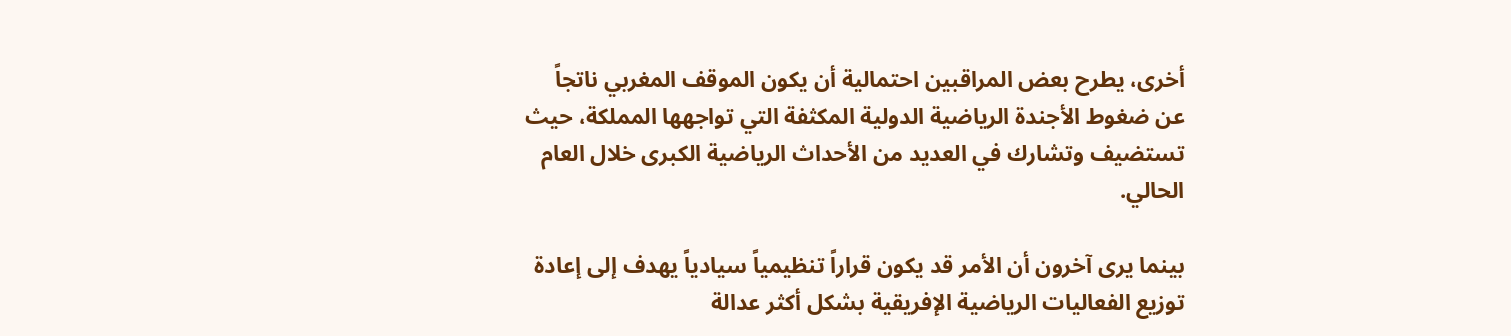أخرى، يطرح بعض المراقبين احتمالية أن يكون الموقف المغربي ناتجاً عن ضغوط الأجندة الرياضية الدولية المكثفة التي تواجهها المملكة، حيث تستضيف وتشارك في العديد من الأحداث الرياضية الكبرى خلال العام الحالي.

بينما يرى آخرون أن الأمر قد يكون قراراً تنظيمياً سيادياً يهدف إلى إعادة توزيع الفعاليات الرياضية الإفريقية بشكل أكثر عدالة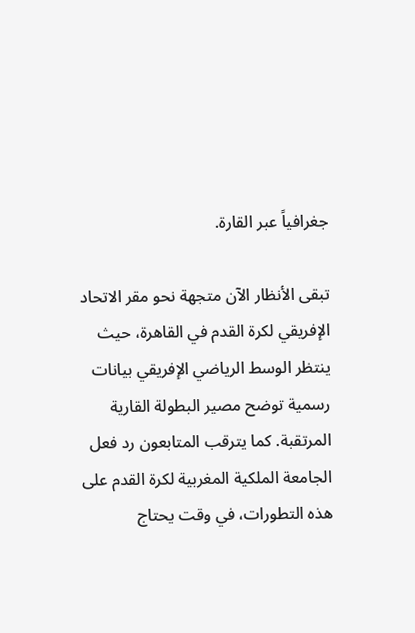جغرافياً عبر القارة.

تبقى الأنظار الآن متجهة نحو مقر الاتحاد الإفريقي لكرة القدم في القاهرة، حيث ينتظر الوسط الرياضي الإفريقي بيانات رسمية توضح مصير البطولة القارية المرتقبة. كما يترقب المتابعون رد فعل الجامعة الملكية المغربية لكرة القدم على هذه التطورات، في وقت يحتاج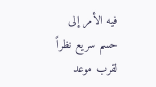فيه الأمر إلى حسم سريع نظراً لقرب موعد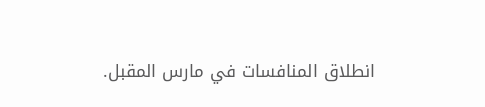انطلاق المنافسات في مارس المقبل.